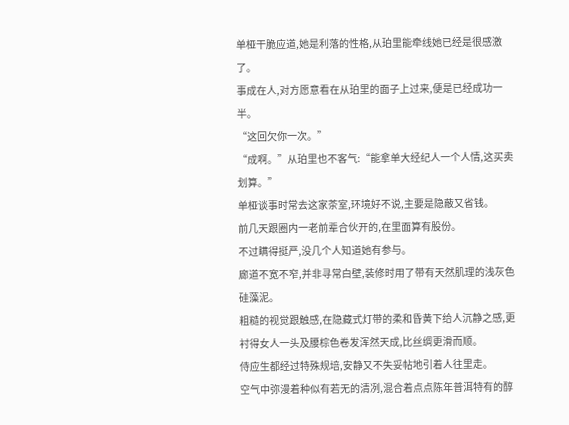单桠干脆应道,她是利落的性格,从珀里能牵线她已经是很感激了。
事成在人,对方愿意看在从珀里的面子上过来,便是已经成功一半。
“这回欠你一次。”
“成啊。”从珀里也不客气:“能拿单大经纪人一个人情,这买卖划算。”
单桠谈事时常去这家茶室,环境好不说,主要是隐蔽又省钱。
前几天跟圈内一老前辈合伙开的,在里面算有股份。
不过瞒得挺严,没几个人知道她有参与。
廊道不宽不窄,并非寻常白壁,装修时用了带有天然肌理的浅灰色硅藻泥。
粗糙的视觉跟触感,在隐藏式灯带的柔和昏黄下给人沉静之感,更衬得女人一头及腰棕色卷发浑然天成,比丝绸更滑而顺。
侍应生都经过特殊规培,安静又不失妥帖地引着人往里走。
空气中弥漫着种似有若无的清冽,混合着点点陈年普洱特有的醇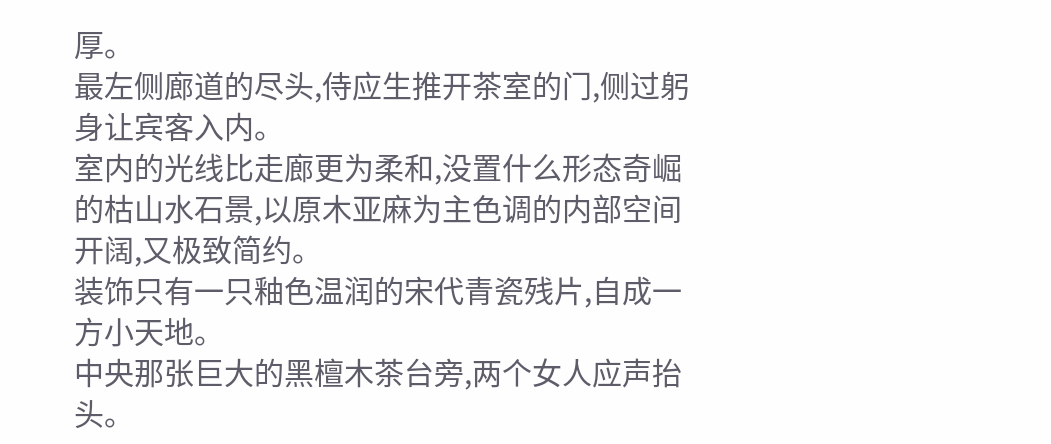厚。
最左侧廊道的尽头,侍应生推开茶室的门,侧过躬身让宾客入内。
室内的光线比走廊更为柔和,没置什么形态奇崛的枯山水石景,以原木亚麻为主色调的内部空间开阔,又极致简约。
装饰只有一只釉色温润的宋代青瓷残片,自成一方小天地。
中央那张巨大的黑檀木茶台旁,两个女人应声抬头。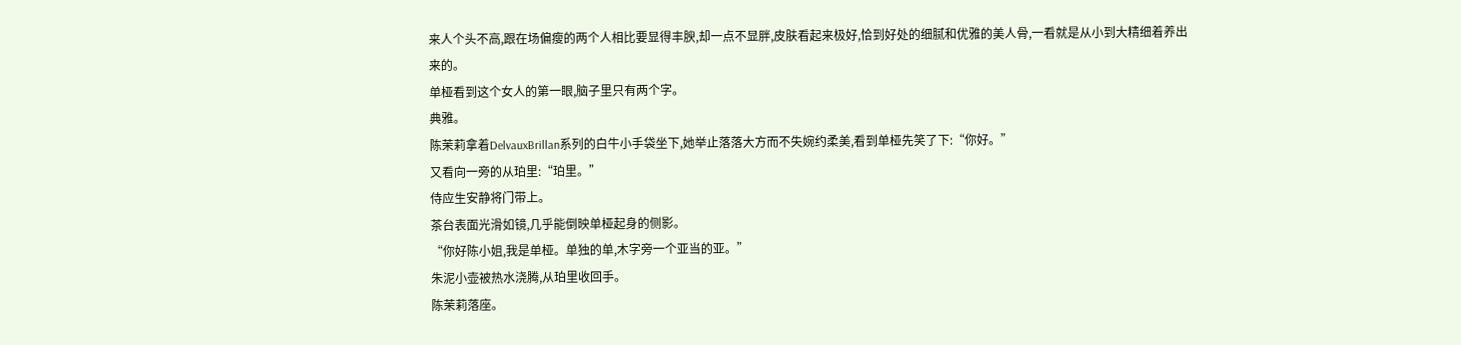来人个头不高,跟在场偏瘦的两个人相比要显得丰腴,却一点不显胖,皮肤看起来极好,恰到好处的细腻和优雅的美人骨,一看就是从小到大精细着养出来的。
单桠看到这个女人的第一眼,脑子里只有两个字。
典雅。
陈茉莉拿着DelvauxBrillan系列的白牛小手袋坐下,她举止落落大方而不失婉约柔美,看到单桠先笑了下:“你好。”
又看向一旁的从珀里:“珀里。”
侍应生安静将门带上。
茶台表面光滑如镜,几乎能倒映单桠起身的侧影。
“你好陈小姐,我是单桠。单独的单,木字旁一个亚当的亚。”
朱泥小壶被热水浇腾,从珀里收回手。
陈茉莉落座。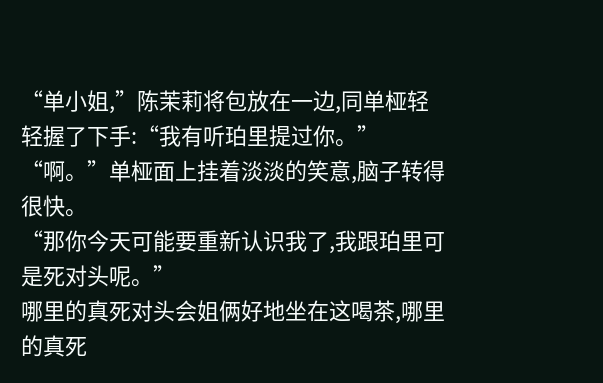“单小姐,”陈茉莉将包放在一边,同单桠轻轻握了下手:“我有听珀里提过你。”
“啊。”单桠面上挂着淡淡的笑意,脑子转得很快。
“那你今天可能要重新认识我了,我跟珀里可是死对头呢。”
哪里的真死对头会姐俩好地坐在这喝茶,哪里的真死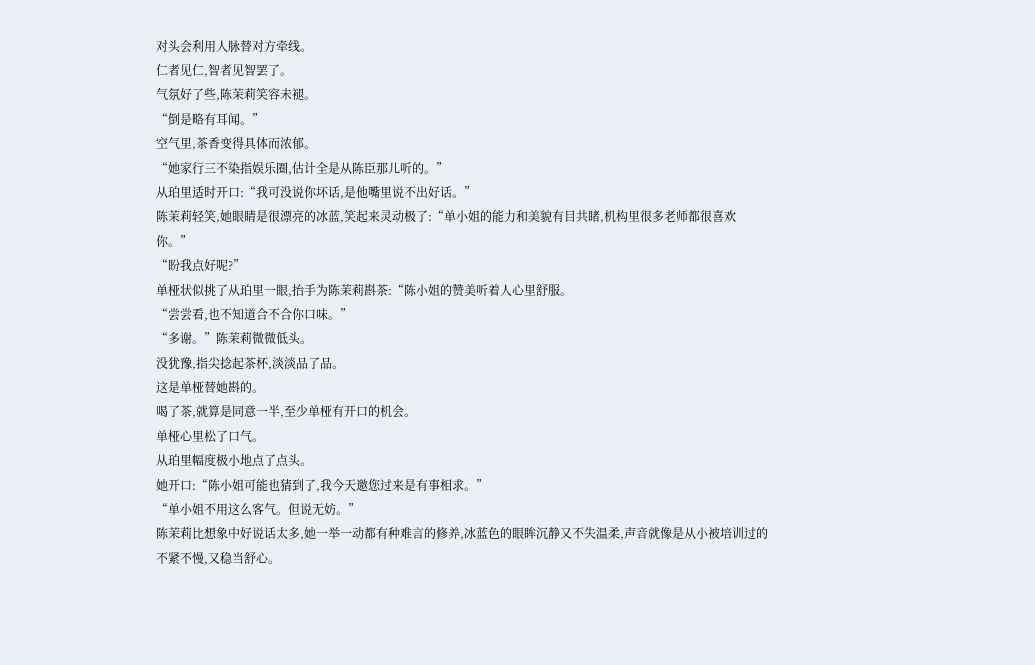对头会利用人脉替对方牵线。
仁者见仁,智者见智罢了。
气氛好了些,陈茉莉笑容未褪。
“倒是略有耳闻。”
空气里,茶香变得具体而浓郁。
“她家行三不染指娱乐圈,估计全是从陈臣那儿听的。”
从珀里适时开口:“我可没说你坏话,是他嘴里说不出好话。”
陈茉莉轻笑,她眼睛是很漂亮的冰蓝,笑起来灵动极了:“单小姐的能力和美貌有目共睹,机构里很多老师都很喜欢你。”
“盼我点好呢?”
单桠状似挑了从珀里一眼,抬手为陈茉莉斟茶:“陈小姐的赞美听着人心里舒服。
“尝尝看,也不知道合不合你口味。”
“多谢。”陈茉莉微微低头。
没犹豫,指尖捻起茶杯,淡淡品了品。
这是单桠替她斟的。
喝了茶,就算是同意一半,至少单桠有开口的机会。
单桠心里松了口气。
从珀里幅度极小地点了点头。
她开口:“陈小姐可能也猜到了,我今天邀您过来是有事相求。”
“单小姐不用这么客气。但说无妨。”
陈茉莉比想象中好说话太多,她一举一动都有种难言的修养,冰蓝色的眼眸沉静又不失温柔,声音就像是从小被培训过的不紧不慢,又稳当舒心。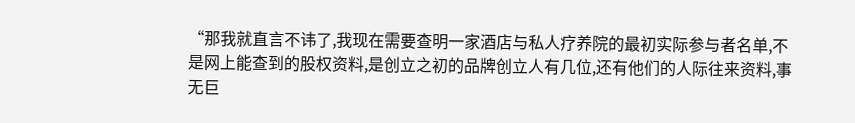“那我就直言不讳了,我现在需要查明一家酒店与私人疗养院的最初实际参与者名单,不是网上能查到的股权资料,是创立之初的品牌创立人有几位,还有他们的人际往来资料,事无巨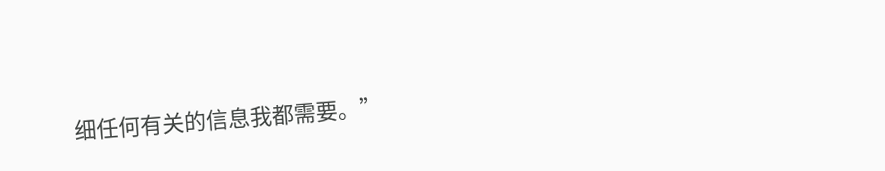细任何有关的信息我都需要。”